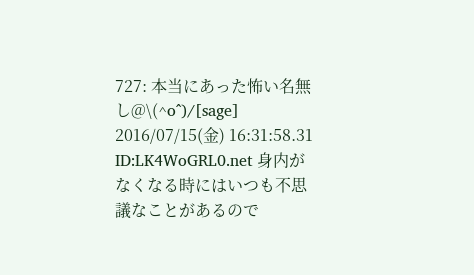727: 本当にあった怖い名無し@\(^o^)/[sage] 2016/07/15(金) 16:31:58.31 ID:LK4WoGRL0.net 身内がなくなる時にはいつも不思議なことがあるので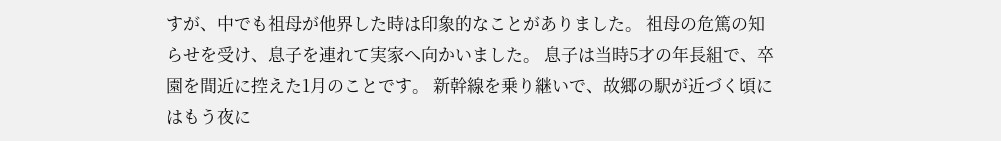すが、中でも祖母が他界した時は印象的なことがありました。 祖母の危篤の知らせを受け、息子を連れて実家へ向かいました。 息子は当時5才の年長組で、卒園を間近に控えた1月のことです。 新幹線を乗り継いで、故郷の駅が近づく頃にはもう夜に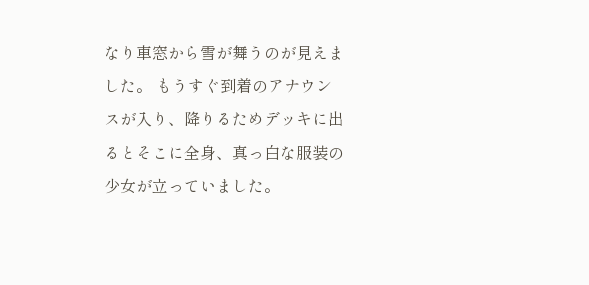なり車窓から雪が舞うのが見えました。 もうすぐ到着のアナウンスが入り、降りるためデッキに出るとそこに全身、真っ白な服装の少女が立っていました。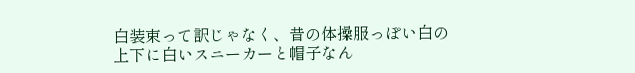白装束って訳じゃなく、昔の体操服っぽい白の上下に白いスニーカーと帽子なん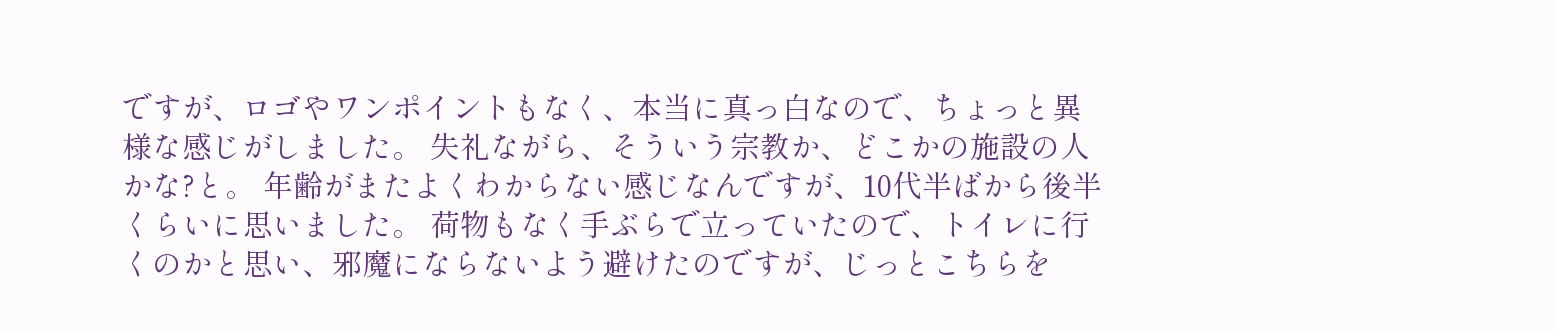ですが、ロゴやワンポイントもなく、本当に真っ白なので、ちょっと異様な感じがしました。 失礼ながら、そういう宗教か、どこかの施設の人かな?と。 年齢がまたよくわからない感じなんですが、10代半ばから後半くらいに思いました。 荷物もなく手ぶらで立っていたので、トイレに行くのかと思い、邪魔にならないよう避けたのですが、じっとこちらを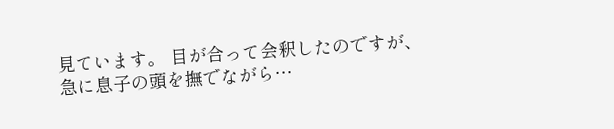見ています。 目が合って会釈したのですが、急に息子の頭を撫でながら…